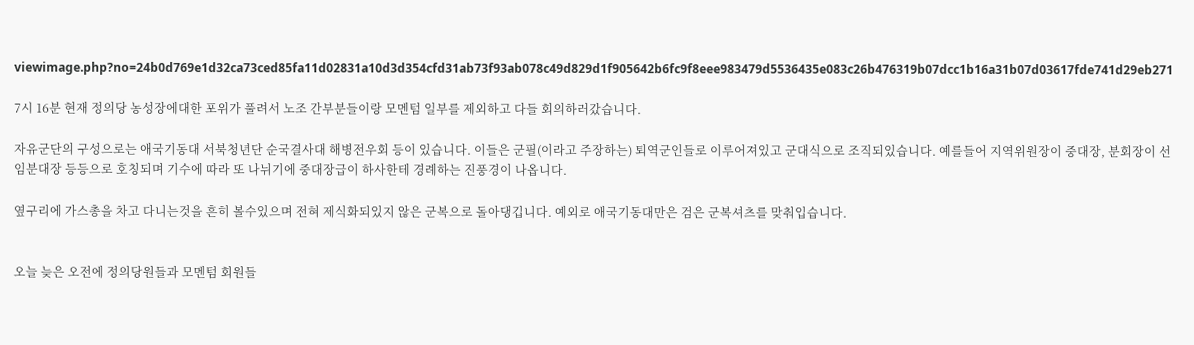viewimage.php?no=24b0d769e1d32ca73ced85fa11d02831a10d3d354cfd31ab73f93ab078c49d829d1f905642b6fc9f8eee983479d5536435e083c26b476319b07dcc1b16a31b07d03617fde741d29eb271

7시 16분 현재 정의당 농성장에대한 포위가 풀려서 노조 간부분들이랑 모멘텀 일부를 제외하고 다들 회의하러갔습니다.

자유군단의 구성으로는 애국기동대 서북청년단 순국결사대 해병전우회 등이 있습니다. 이들은 군필(이라고 주장하는) 퇴역군인들로 이루어져있고 군대식으로 조직되있습니다. 예를들어 지역위원장이 중대장, 분회장이 선임분대장 등등으로 호칭되며 기수에 따라 또 나뉘기에 중대장급이 하사한테 경례하는 진풍경이 나옵니다.

옆구리에 가스총을 차고 다니는것을 흔히 볼수있으며 전혀 제식화되있지 않은 군복으로 돌아댕깁니다. 예외로 애국기동대만은 검은 군복셔츠를 맞춰입습니다.


오늘 늦은 오전에 정의당원들과 모멘텀 회원들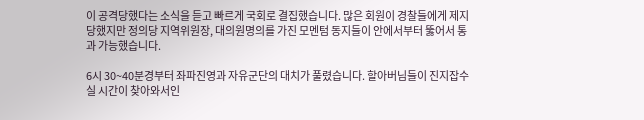이 공격당했다는 소식을 듣고 빠르게 국회로 결집했습니다. 많은 회원이 경찰들에게 제지당했지만 정의당 지역위원장, 대의원명의를 가진 모멘텀 동지들이 안에서부터 뚫어서 통과 가능했습니다.

6시 30~40분경부터 좌파진영과 자유군단의 대치가 풀렸습니다. 할아버님들이 진지잡수실 시간이 찾아와서인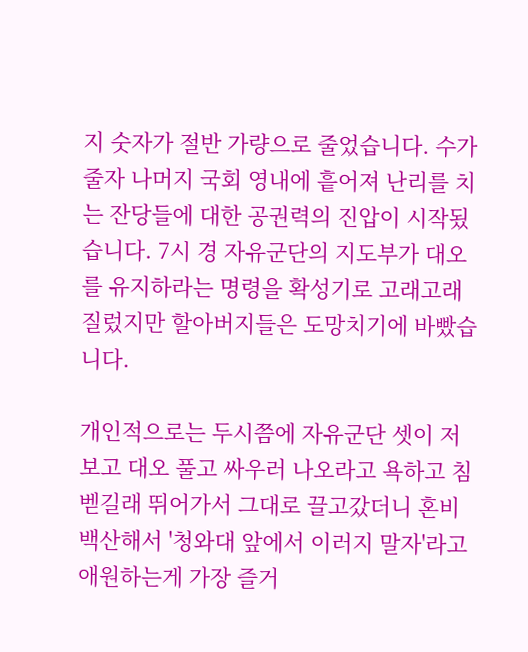지 숫자가 절반 가량으로 줄었습니다. 수가 줄자 나머지 국회 영내에 흩어져 난리를 치는 잔당들에 대한 공권력의 진압이 시작됬습니다. 7시 경 자유군단의 지도부가 대오를 유지하라는 명령을 확성기로 고래고래 질렀지만 할아버지들은 도망치기에 바빴습니다.

개인적으로는 두시쯤에 자유군단 셋이 저보고 대오 풀고 싸우러 나오라고 욕하고 침벧길래 뛰어가서 그대로 끌고갔더니 혼비백산해서 '청와대 앞에서 이러지 말자'라고 애원하는게 가장 즐거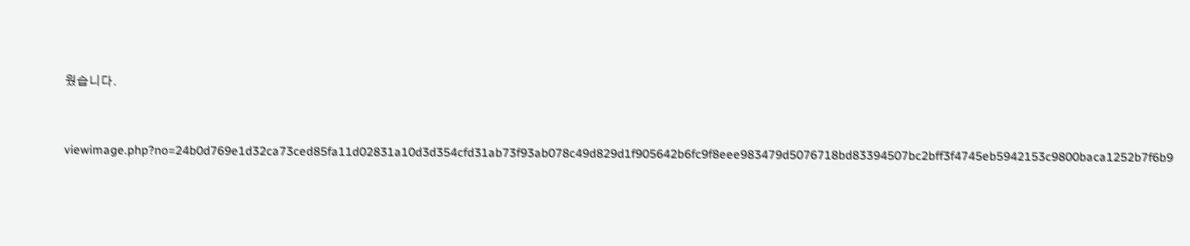웠습니다.



viewimage.php?no=24b0d769e1d32ca73ced85fa11d02831a10d3d354cfd31ab73f93ab078c49d829d1f905642b6fc9f8eee983479d5076718bd83394507bc2bff3f4745eb5942153c9800baca1252b7f6b9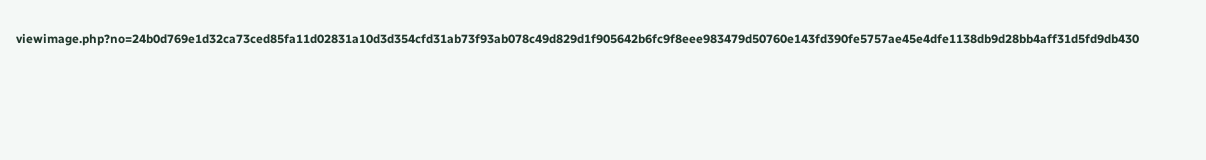viewimage.php?no=24b0d769e1d32ca73ced85fa11d02831a10d3d354cfd31ab73f93ab078c49d829d1f905642b6fc9f8eee983479d50760e143fd390fe5757ae45e4dfe1138db9d28bb4aff31d5fd9db430